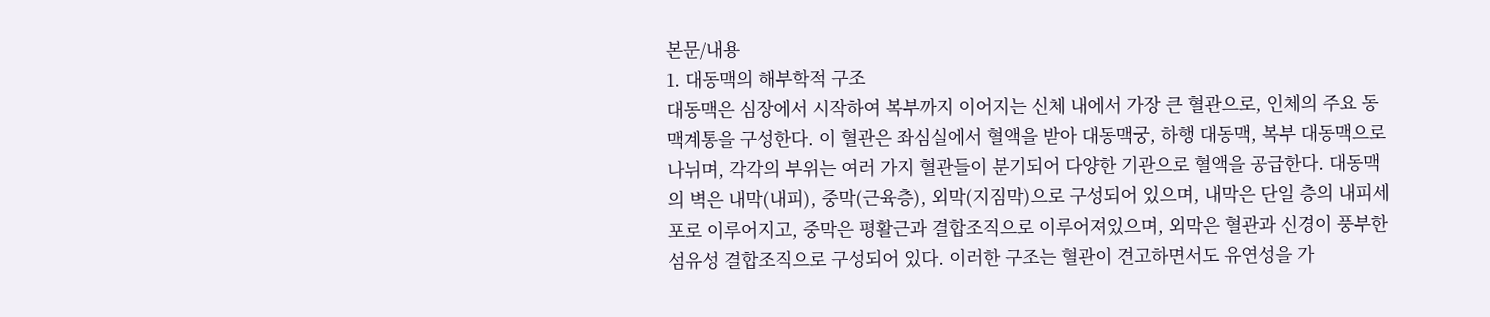본문/내용
1. 대동맥의 해부학적 구조
대동맥은 심장에서 시작하여 복부까지 이어지는 신체 내에서 가장 큰 혈관으로, 인체의 주요 동맥계통을 구성한다. 이 혈관은 좌심실에서 혈액을 받아 대동맥궁, 하행 대동맥, 복부 대동맥으로 나뉘며, 각각의 부위는 여러 가지 혈관들이 분기되어 다양한 기관으로 혈액을 공급한다. 대동맥의 벽은 내막(내피), 중막(근육층), 외막(지짐막)으로 구성되어 있으며, 내막은 단일 층의 내피세포로 이루어지고, 중막은 평활근과 결합조직으로 이루어져있으며, 외막은 혈관과 신경이 풍부한 섬유성 결합조직으로 구성되어 있다. 이러한 구조는 혈관이 견고하면서도 유연성을 가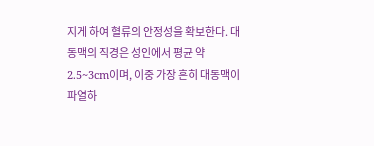지게 하여 혈류의 안정성을 확보한다. 대동맥의 직경은 성인에서 평균 약 2.5~3cm이며, 이중 가장 흔히 대동맥이 파열하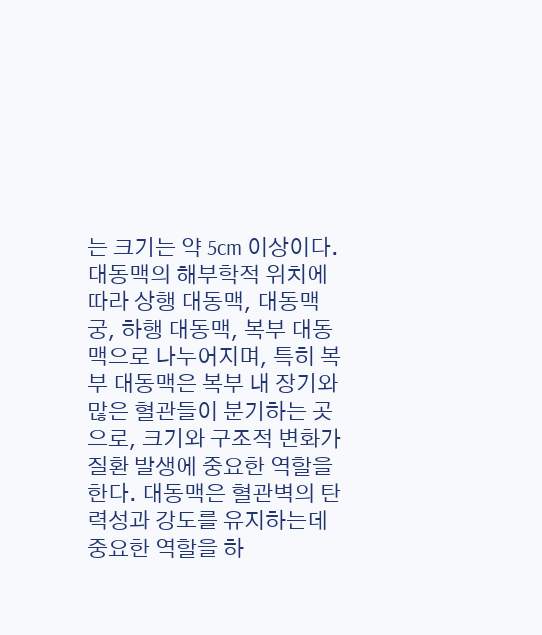는 크기는 약 5cm 이상이다. 대동맥의 해부학적 위치에 따라 상행 대동맥, 대동맥궁, 하행 대동맥, 복부 대동맥으로 나누어지며, 특히 복부 대동맥은 복부 내 장기와 많은 혈관들이 분기하는 곳으로, 크기와 구조적 변화가 질환 발생에 중요한 역할을 한다. 대동맥은 혈관벽의 탄력성과 강도를 유지하는데 중요한 역할을 하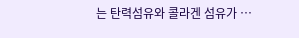는 탄력섬유와 콜라겐 섬유가 …